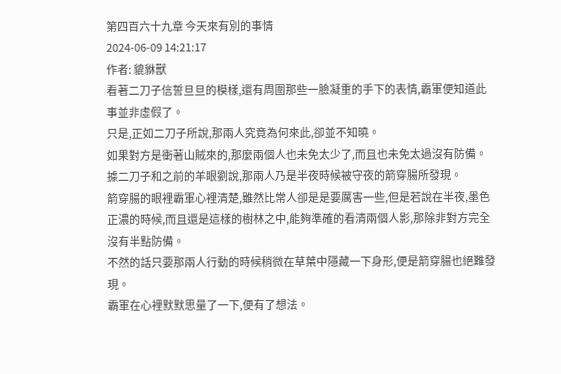第四百六十九章 今天來有別的事情
2024-06-09 14:21:17
作者: 貔貅獸
看著二刀子信誓旦旦的模樣,還有周圍那些一臉凝重的手下的表情,霸軍便知道此事並非虛假了。
只是,正如二刀子所說,那兩人究竟為何來此,卻並不知曉。
如果對方是衝著山賊來的,那麼兩個人也未免太少了,而且也未免太過沒有防備。
據二刀子和之前的羊眼劉說,那兩人乃是半夜時候被守夜的箭穿腸所發現。
箭穿腸的眼裡霸軍心裡清楚,雖然比常人卻是是要厲害一些,但是若說在半夜,墨色正濃的時候,而且還是這樣的樹林之中,能夠準確的看清兩個人影,那除非對方完全沒有半點防備。
不然的話只要那兩人行動的時候稍微在草葉中隱藏一下身形,便是箭穿腸也絕難發現。
霸軍在心裡默默思量了一下,便有了想法。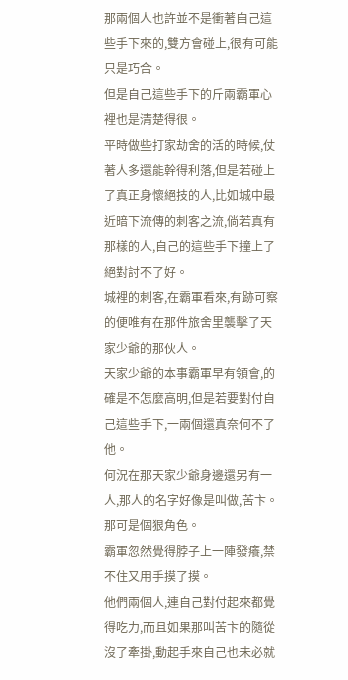那兩個人也許並不是衝著自己這些手下來的,雙方會碰上,很有可能只是巧合。
但是自己這些手下的斤兩霸軍心裡也是清楚得很。
平時做些打家劫舍的活的時候,仗著人多還能幹得利落,但是若碰上了真正身懷絕技的人,比如城中最近暗下流傳的刺客之流,倘若真有那樣的人,自己的這些手下撞上了絕對討不了好。
城裡的刺客,在霸軍看來,有跡可察的便唯有在那件旅舍里襲擊了天家少爺的那伙人。
天家少爺的本事霸軍早有領會,的確是不怎麼高明,但是若要對付自己這些手下,一兩個還真奈何不了他。
何況在那天家少爺身邊還另有一人,那人的名字好像是叫做,苦卞。
那可是個狠角色。
霸軍忽然覺得脖子上一陣發癢,禁不住又用手摸了摸。
他們兩個人,連自己對付起來都覺得吃力,而且如果那叫苦卞的隨從沒了牽掛,動起手來自己也未必就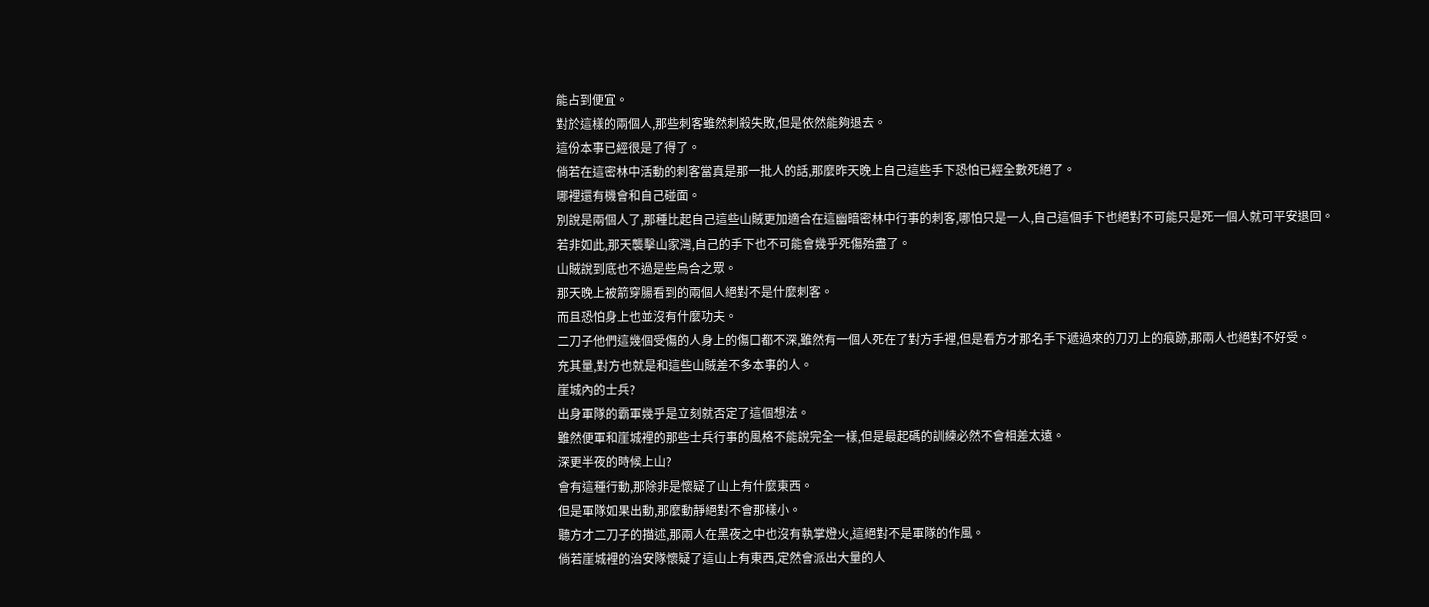能占到便宜。
對於這樣的兩個人,那些刺客雖然刺殺失敗,但是依然能夠退去。
這份本事已經很是了得了。
倘若在這密林中活動的刺客當真是那一批人的話,那麼昨天晚上自己這些手下恐怕已經全數死絕了。
哪裡還有機會和自己碰面。
別說是兩個人了,那種比起自己這些山賊更加適合在這幽暗密林中行事的刺客,哪怕只是一人,自己這個手下也絕對不可能只是死一個人就可平安退回。
若非如此,那天襲擊山家灣,自己的手下也不可能會幾乎死傷殆盡了。
山賊說到底也不過是些烏合之眾。
那天晚上被箭穿腸看到的兩個人絕對不是什麼刺客。
而且恐怕身上也並沒有什麼功夫。
二刀子他們這幾個受傷的人身上的傷口都不深,雖然有一個人死在了對方手裡,但是看方才那名手下遞過來的刀刃上的痕跡,那兩人也絕對不好受。
充其量,對方也就是和這些山賊差不多本事的人。
崖城內的士兵?
出身軍隊的霸軍幾乎是立刻就否定了這個想法。
雖然便軍和崖城裡的那些士兵行事的風格不能說完全一樣,但是最起碼的訓練必然不會相差太遠。
深更半夜的時候上山?
會有這種行動,那除非是懷疑了山上有什麼東西。
但是軍隊如果出動,那麼動靜絕對不會那樣小。
聽方才二刀子的描述,那兩人在黑夜之中也沒有執掌燈火,這絕對不是軍隊的作風。
倘若崖城裡的治安隊懷疑了這山上有東西,定然會派出大量的人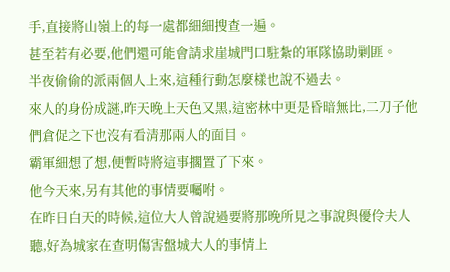手,直接將山嶺上的每一處都細細搜查一遍。
甚至若有必要,他們還可能會請求崖城門口駐紮的軍隊協助剿匪。
半夜偷偷的派兩個人上來,這種行動怎麼樣也說不過去。
來人的身份成謎,昨天晚上天色又黑,這密林中更是昏暗無比,二刀子他們倉促之下也沒有看清那兩人的面目。
霸軍細想了想,便暫時將這事擱置了下來。
他今天來,另有其他的事情要囑咐。
在昨日白天的時候,這位大人曾說過要將那晚所見之事說與優伶夫人聽,好為城家在查明傷害盤城大人的事情上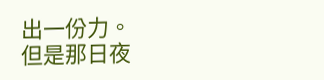出一份力。
但是那日夜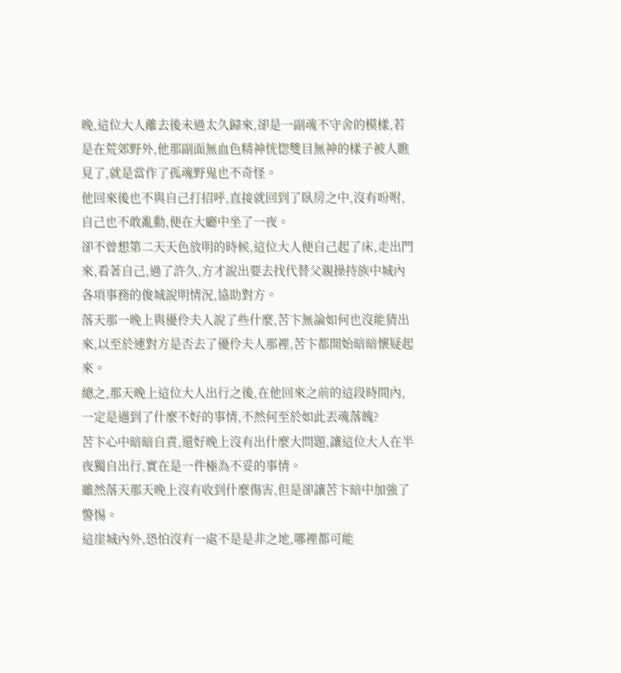晚,這位大人離去後未過太久歸來,卻是一副魂不守舍的模樣,若是在荒郊野外,他那副面無血色精神恍惚雙目無神的樣子被人瞧見了,就是當作了孤魂野鬼也不奇怪。
他回來後也不與自己打招呼,直接就回到了臥房之中,沒有吩咐,自己也不敢亂動,便在大廳中坐了一夜。
卻不曾想第二天天色放明的時候,這位大人便自己起了床,走出門來,看著自己,過了許久,方才說出要去找代替父親操持族中城內各項事務的俊城說明情況,協助對方。
落天那一晚上與優伶夫人說了些什麼,苦卞無論如何也沒能猜出來,以至於連對方是否去了優伶夫人那裡,苦卞都開始暗暗懷疑起來。
總之,那天晚上這位大人出行之後,在他回來之前的這段時間內,一定是遇到了什麼不好的事情,不然何至於如此丟魂落魄?
苦卞心中暗暗自責,還好晚上沒有出什麼大問題,讓這位大人在半夜獨自出行,實在是一件極為不妥的事情。
雖然落天那天晚上沒有收到什麼傷害,但是卻讓苦卞暗中加強了警惕。
這崖城內外,恐怕沒有一處不是是非之地,哪裡都可能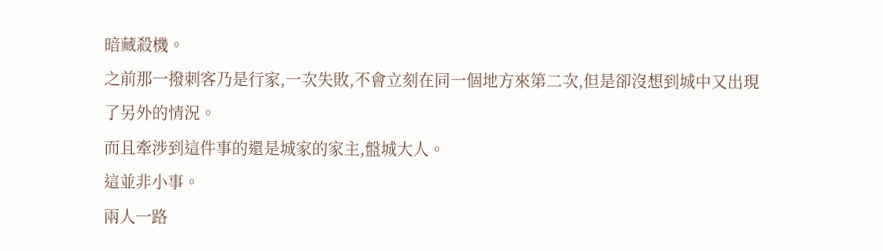暗藏殺機。
之前那一撥刺客乃是行家,一次失敗,不會立刻在同一個地方來第二次,但是卻沒想到城中又出現了另外的情況。
而且牽涉到這件事的還是城家的家主,盤城大人。
這並非小事。
兩人一路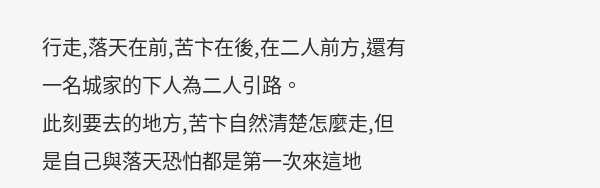行走,落天在前,苦卞在後,在二人前方,還有一名城家的下人為二人引路。
此刻要去的地方,苦卞自然清楚怎麼走,但是自己與落天恐怕都是第一次來這地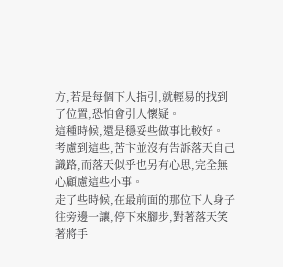方,若是每個下人指引,就輕易的找到了位置,恐怕會引人懷疑。
這種時候,還是穩妥些做事比較好。
考慮到這些,苦卞並沒有告訴落天自己識路,而落天似乎也另有心思,完全無心顧慮這些小事。
走了些時候,在最前面的那位下人身子往旁邊一讓,停下來腳步,對著落天笑著將手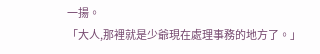一揚。
「大人,那裡就是少爺現在處理事務的地方了。」